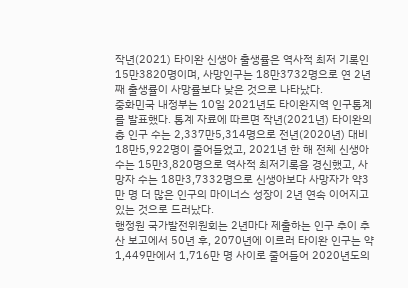작년(2021) 타이완 신생아 출생률은 역사적 최저 기록인 15만3820명이며, 사망인구는 18만3732명으로 연 2년째 출생률이 사망률보다 낮은 것으로 나타났다.
중화민국 내정부는 10일 2021년도 타이완지역 인구통계를 발표했다. 통계 자료에 따르면 작년(2021년) 타이완의 총 인구 수는 2,337만5,314명으로 전년(2020년) 대비 18만5,922명이 줄어들었고, 2021년 한 해 전체 신생아 수는 15만3,820명으로 역사적 최저기록을 경신했고, 사망자 수는 18만3,7332명으로 신생아보다 사망자가 약3만 명 더 많은 인구의 마이너스 성장이 2년 연속 이어지고 있는 것으로 드러났다.
행정원 국가발전위원회는 2년마다 제출하는 인구 추이 추산 보고에서 50년 후, 2070년에 이르러 타이완 인구는 약 1,449만에서 1,716만 명 사이로 줄어들어 2020년도의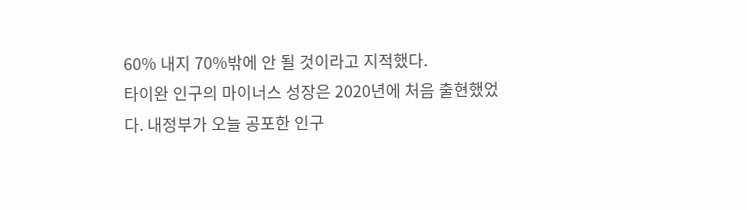60% 내지 70%밖에 안 될 것이라고 지적했다.
타이완 인구의 마이너스 성장은 2020년에 처음 출현했었다. 내정부가 오늘 공포한 인구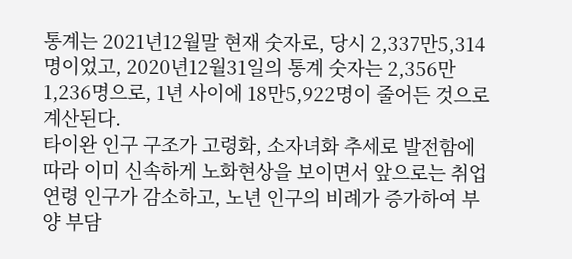통계는 2021년12월말 현재 숫자로, 당시 2,337만5,314명이었고, 2020년12월31일의 통계 숫자는 2,356만1,236명으로, 1년 사이에 18만5,922명이 줄어든 것으로 계산된다.
타이완 인구 구조가 고령화, 소자녀화 추세로 발전함에 따라 이미 신속하게 노화현상을 보이면서 앞으로는 취업 연령 인구가 감소하고, 노년 인구의 비례가 증가하여 부양 부담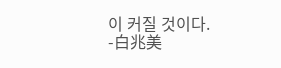이 커질 것이다. -白兆美